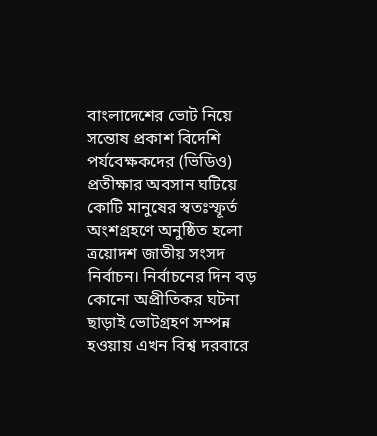বাংলাদেশের ভোট নিয়ে সন্তোষ প্রকাশ বিদেশি পর্যবেক্ষকদের (ভিডিও)
প্রতীক্ষার অবসান ঘটিয়ে কোটি মানুষের স্বতঃস্ফূর্ত অংশগ্রহণে অনুষ্ঠিত হলো ত্রয়োদশ জাতীয় সংসদ নির্বাচন। নির্বাচনের দিন বড় কোনো অপ্রীতিকর ঘটনা ছাড়াই ভোটগ্রহণ সম্পন্ন হওয়ায় এখন বিশ্ব দরবারে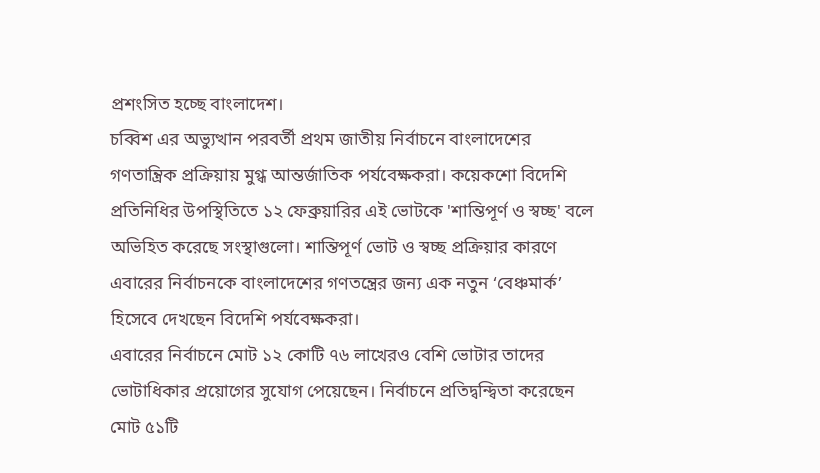প্রশংসিত হচ্ছে বাংলাদেশ।
চব্বিশ এর অভ্যুত্থান পরবর্তী প্রথম জাতীয় নির্বাচনে বাংলাদেশের গণতান্ত্রিক প্রক্রিয়ায় মুগ্ধ আন্তর্জাতিক পর্যবেক্ষকরা। কয়েকশো বিদেশি প্রতিনিধির উপস্থিতিতে ১২ ফেব্রুয়ারির এই ভোটকে 'শান্তিপূর্ণ ও স্বচ্ছ' বলে অভিহিত করেছে সংস্থাগুলো। শান্তিপূর্ণ ভোট ও স্বচ্ছ প্রক্রিয়ার কারণে এবারের নির্বাচনকে বাংলাদেশের গণতন্ত্রের জন্য এক নতুন ‘বেঞ্চমার্ক’ হিসেবে দেখছেন বিদেশি পর্যবেক্ষকরা।
এবারের নির্বাচনে মোট ১২ কোটি ৭৬ লাখেরও বেশি ভোটার তাদের ভোটাধিকার প্রয়োগের সুযোগ পেয়েছেন। নির্বাচনে প্রতিদ্বন্দ্বিতা করেছেন মোট ৫১টি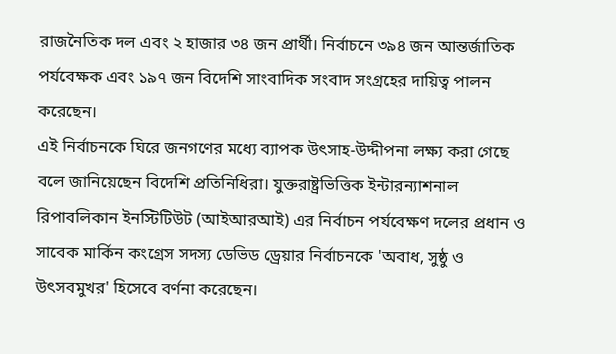রাজনৈতিক দল এবং ২ হাজার ৩৪ জন প্রার্থী। নির্বাচনে ৩৯৪ জন আন্তর্জাতিক পর্যবেক্ষক এবং ১৯৭ জন বিদেশি সাংবাদিক সংবাদ সংগ্রহের দায়িত্ব পালন করেছেন।
এই নির্বাচনকে ঘিরে জনগণের মধ্যে ব্যাপক উৎসাহ-উদ্দীপনা লক্ষ্য করা গেছে বলে জানিয়েছেন বিদেশি প্রতিনিধিরা। যুক্তরাষ্ট্রভিত্তিক ইন্টারন্যাশনাল রিপাবলিকান ইনস্টিটিউট (আইআরআই) এর নির্বাচন পর্যবেক্ষণ দলের প্রধান ও সাবেক মার্কিন কংগ্রেস সদস্য ডেভিড ড্রেয়ার নির্বাচনকে 'অবাধ, সুষ্ঠু ও উৎসবমুখর' হিসেবে বর্ণনা করেছেন।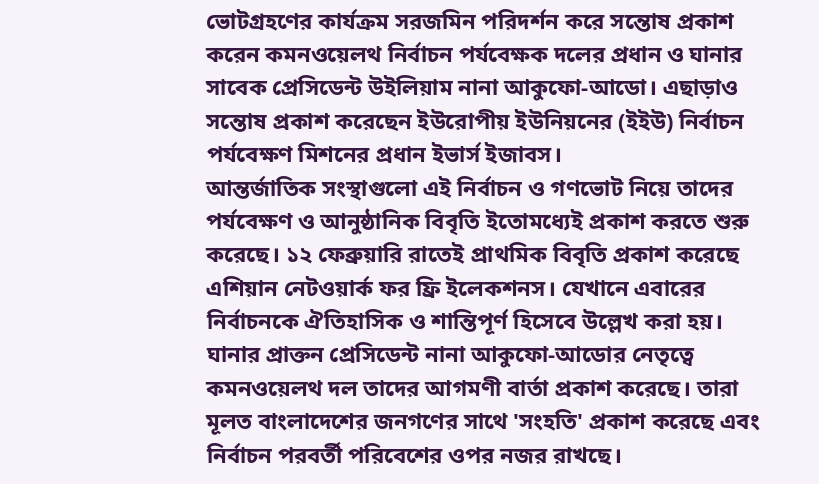ভোটগ্রহণের কার্যক্রম সরজমিন পরিদর্শন করে সন্তোষ প্রকাশ করেন কমনওয়েলথ নির্বাচন পর্যবেক্ষক দলের প্রধান ও ঘানার সাবেক প্রেসিডেন্ট উইলিয়াম নানা আকুফো-আডো। এছাড়াও সন্তোষ প্রকাশ করেছেন ইউরোপীয় ইউনিয়নের (ইইউ) নির্বাচন পর্যবেক্ষণ মিশনের প্রধান ইভার্স ইজাবস।
আন্তর্জাতিক সংস্থাগুলো এই নির্বাচন ও গণভোট নিয়ে তাদের পর্যবেক্ষণ ও আনুষ্ঠানিক বিবৃতি ইতোমধ্যেই প্রকাশ করতে শুরু করেছে। ১২ ফেব্রুয়ারি রাতেই প্রাথমিক বিবৃতি প্রকাশ করেছে এশিয়ান নেটওয়ার্ক ফর ফ্রি ইলেকশনস। যেখানে এবারের নির্বাচনকে ঐতিহাসিক ও শান্তিপূর্ণ হিসেবে উল্লেখ করা হয়।
ঘানার প্রাক্তন প্রেসিডেন্ট নানা আকুফো-আডোর নেতৃত্বে কমনওয়েলথ দল তাদের আগমণী বার্তা প্রকাশ করেছে। তারা মূলত বাংলাদেশের জনগণের সাথে 'সংহতি' প্রকাশ করেছে এবং নির্বাচন পরবর্তী পরিবেশের ওপর নজর রাখছে।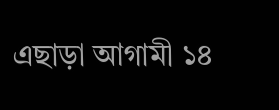এছাড়া আগামী ১৪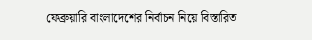ফেব্রুয়ারি বাংলাদেশের নির্বাচন নিয়ে বিস্তারিত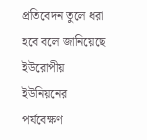প্রতিবেদন তুলে ধরা হবে বলে জানিয়েছে ইউরোপীয় ইউনিয়নের পর্যবেক্ষণ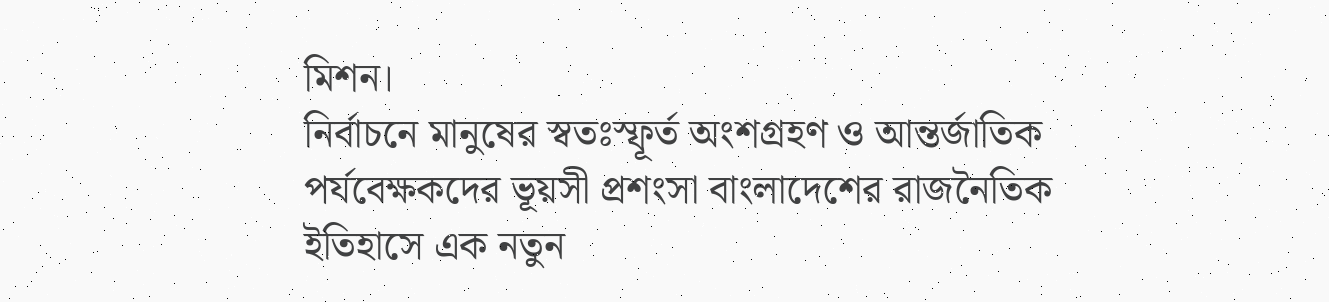মিশন।
নির্বাচনে মানুষের স্বতঃস্ফূর্ত অংশগ্রহণ ও আন্তর্জাতিক পর্যবেক্ষকদের ভূয়সী প্রশংসা বাংলাদেশের রাজনৈতিক ইতিহাসে এক নতুন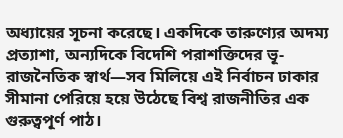অধ্যায়ের সূচনা করেছে। একদিকে তারুণ্যের অদম্য প্রত্যাশা, অন্যদিকে বিদেশি পরাশক্তিদের ভূ-রাজনৈতিক স্বার্থ—সব মিলিয়ে এই নির্বাচন ঢাকার সীমানা পেরিয়ে হয়ে উঠেছে বিশ্ব রাজনীতির এক গুরুত্বপূর্ণ পাঠ।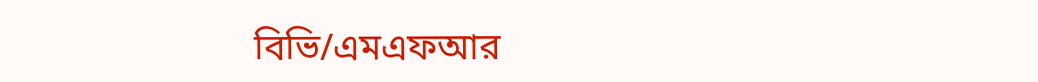বিভি/এমএফআর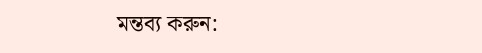মন্তব্য করুন: